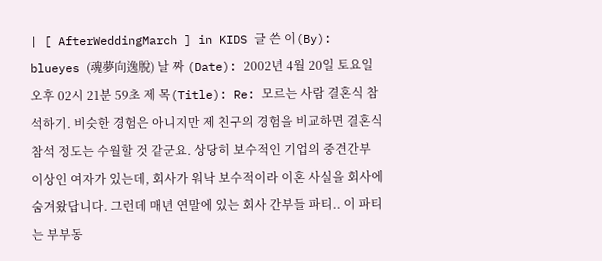| [ AfterWeddingMarch ] in KIDS 글 쓴 이(By): blueyes (魂夢向逸脫) 날 짜 (Date): 2002년 4월 20일 토요일 오후 02시 21분 59초 제 목(Title): Re: 모르는 사람 결혼식 참석하기. 비슷한 경험은 아니지만 제 친구의 경험을 비교하면 결혼식 참석 정도는 수월할 것 같군요. 상당히 보수적인 기업의 중견간부 이상인 여자가 있는데, 회사가 워낙 보수적이라 이혼 사실을 회사에 숨겨왔답니다. 그런데 매년 연말에 있는 회사 간부들 파티.. 이 파티는 부부동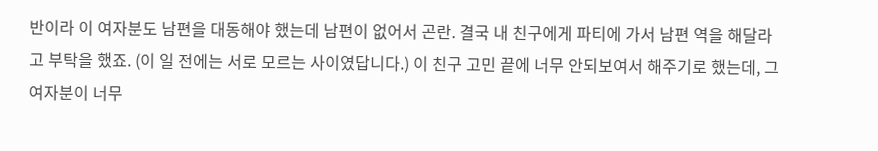반이라 이 여자분도 남편을 대동해야 했는데 남편이 없어서 곤란. 결국 내 친구에게 파티에 가서 남편 역을 해달라고 부탁을 했죠. (이 일 전에는 서로 모르는 사이였답니다.) 이 친구 고민 끝에 너무 안되보여서 해주기로 했는데, 그 여자분이 너무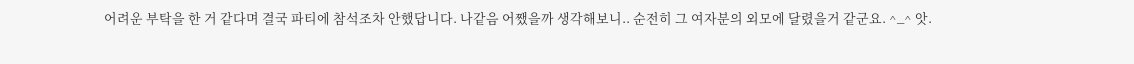어려운 부탁을 한 거 같다며 결국 파티에 참석조차 안했답니다. 나같음 어쨌을까 생각해보니.. 순전히 그 여자분의 외모에 달렸을거 같군요. ^_^ 앗.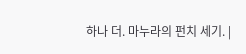하나 더. 마누라의 펀치 세기. |